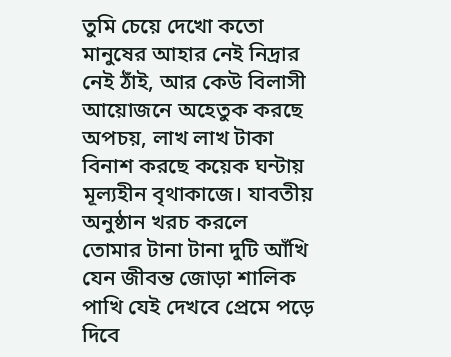তুমি চেয়ে দেখো কতো মানুষের আহার নেই নিদ্রার নেই ঠাঁই, আর কেউ বিলাসী আয়োজনে অহেতুক করছে অপচয়, লাখ লাখ টাকা বিনাশ করছে কয়েক ঘন্টায় মূল্যহীন বৃথাকাজে। যাবতীয় অনুষ্ঠান খরচ করলে
তোমার টানা টানা দুটি আঁখি যেন জীবন্ত জোড়া শালিক পাখি যেই দেখবে প্রেমে পড়ে দিবে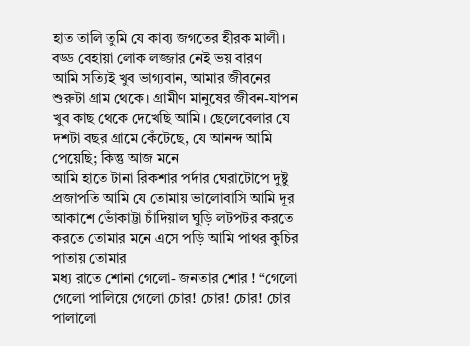হাত তালি তুমি যে কাব্য জগতের হীরক মালী। বড্ড বেহায়া লোক লজ্জার নেই ভয় বারণ
আমি সত্যিই খুব ভাগ্যবান, আমার জীবনের শুরুটা গ্রাম থেকে। গ্রামীণ মানুষের জীবন-যাপন খুব কাছ থেকে দেখেছি আমি। ছেলেবেলার যে দশটা বছর গ্রামে কেঁটেছে, যে আনন্দ আমি পেয়েছি; কিন্তু আজ মনে
আমি হাতে টানা রিকশার পর্দার ঘেরাটোপে দুষ্টু প্রজাপতি আমি যে তোমায় ভালোবাসি আমি দূর আকাশে ভোঁকাট্টা চাঁদিয়াল ঘুড়ি লটপটর করতে করতে তোমার মনে এসে পড়ি আমি পাথর কুচির পাতায় তোমার
মধ্য রাতে শোনা গেলো- জনতার শোর ! “গেলো গেলো পালিয়ে গেলো চোর! চোর! চোর! চোর পালালো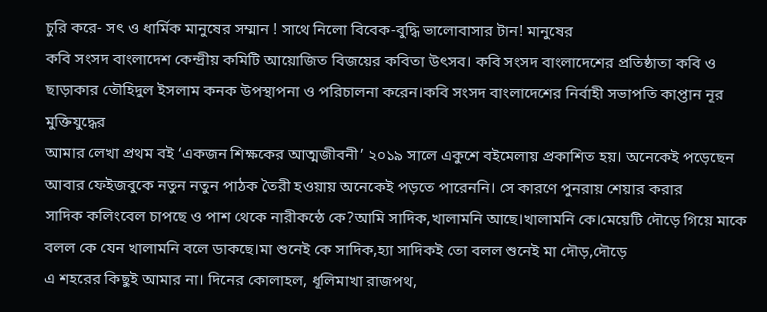চুরি করে- সৎ ও ধার্মিক মানুষের সম্মান ! সাথে নিলো বিবেক-বুদ্ধি ভালোবাসার টান! মানুষের
কবি সংসদ বাংলাদেশ কেন্দ্রীয় কমিটি আয়োজিত বিজয়ের কবিতা উৎসব। কবি সংসদ বাংলাদেশের প্রতিষ্ঠাতা কবি ও ছাড়াকার তৌহিদুল ইসলাম কনক উপস্থাপনা ও পরিচালনা করেন।কবি সংসদ বাংলাদেশের নির্বাহী সভাপতি কাপ্তান নূর মুক্তিযুদ্ধের
আমার লেখা প্রথম বই ‘একজন শিক্ষকের আত্মজীবনী’ ২০১৯ সালে একুশে বইমেলায় প্রকাশিত হয়। অনেকেই পড়েছেন আবার ফেইজবুকে নতুন নতুন পাঠক তৈরী হওয়ায় অনেকেই পড়তে পারেননি। সে কারণে পুনরায় শেয়ার করার
সাদিক কলিংবেল চাপছে ও পাশ থেকে নারীকন্ঠে কে?আমি সাদিক,খালামনি আছে।খালামনি কে।মেয়েটি দৌড়ে গিয়ে মাকে বলল কে যেন খালামনি বলে ডাকছে।মা শুনেই কে সাদিক,হ্যা সাদিকই তো বলল শুনেই মা দৌড়,দৌড়ে
এ শহরের কিছুই আমার না। দিনের কোলাহল, ধূলিমাখা রাজপথ,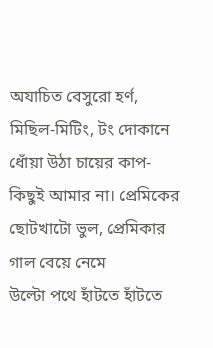অযাচিত বেসুরো হর্ণ, মিছিল-মিটিং, টং দোকানে ধোঁয়া উঠা চায়ের কাপ- কিছুই আমার না। প্রেমিকের ছোটখাটো ভুল, প্রেমিকার গাল বেয়ে নেমে
উল্টো পথে হাঁটতে হাঁটতে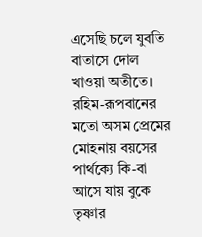এসেছি চলে যুবতি বাতাসে দোল খাওয়া অতীতে। রহিম-রূপবানের মতো অসম প্রেমের মোহনায় বয়সের পার্থক্যে কি-বা আসে যায় বুকে তৃষ্ণার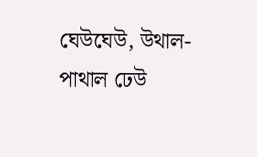ঘেউঘেউ, উথাল-পাথাল ঢেউ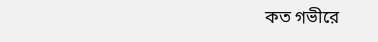কত গভীরে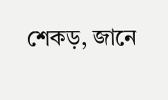শেকড়, জানে